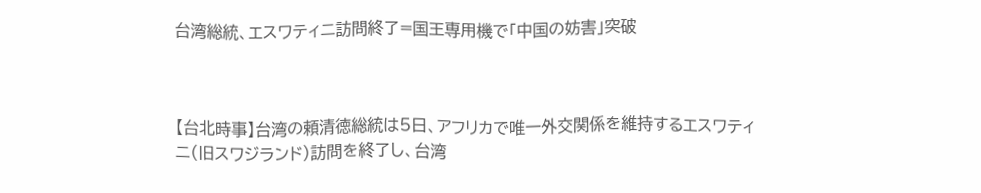台湾総統、エスワティニ訪問終了=国王専用機で「中国の妨害」突破



【台北時事】台湾の頼清徳総統は5日、アフリカで唯一外交関係を維持するエスワティニ(旧スワジランド)訪問を終了し、台湾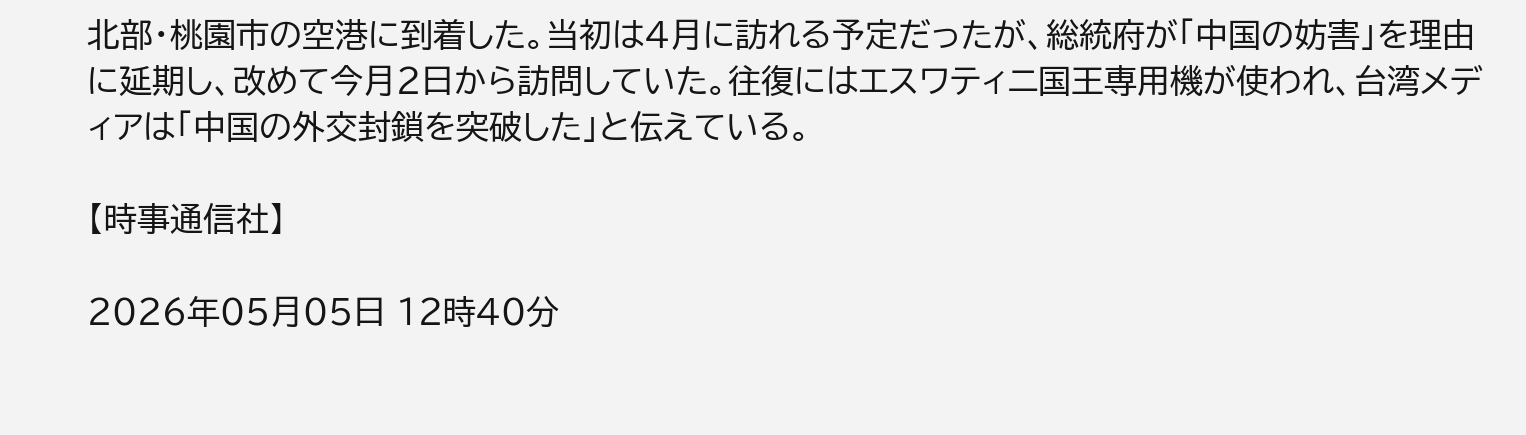北部・桃園市の空港に到着した。当初は4月に訪れる予定だったが、総統府が「中国の妨害」を理由に延期し、改めて今月2日から訪問していた。往復にはエスワティニ国王専用機が使われ、台湾メディアは「中国の外交封鎖を突破した」と伝えている。

【時事通信社】

2026年05月05日 12時40分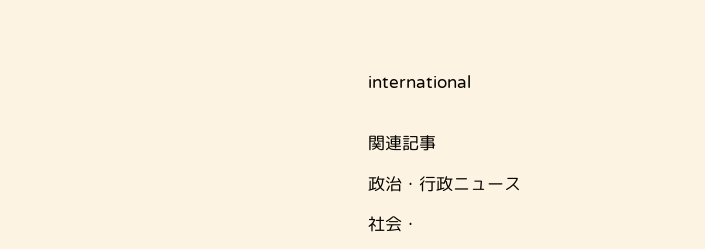international


関連記事

政治・行政ニュース

社会・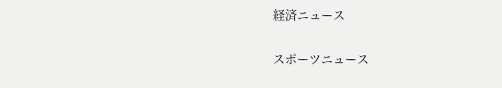経済ニュース

スポーツニュース